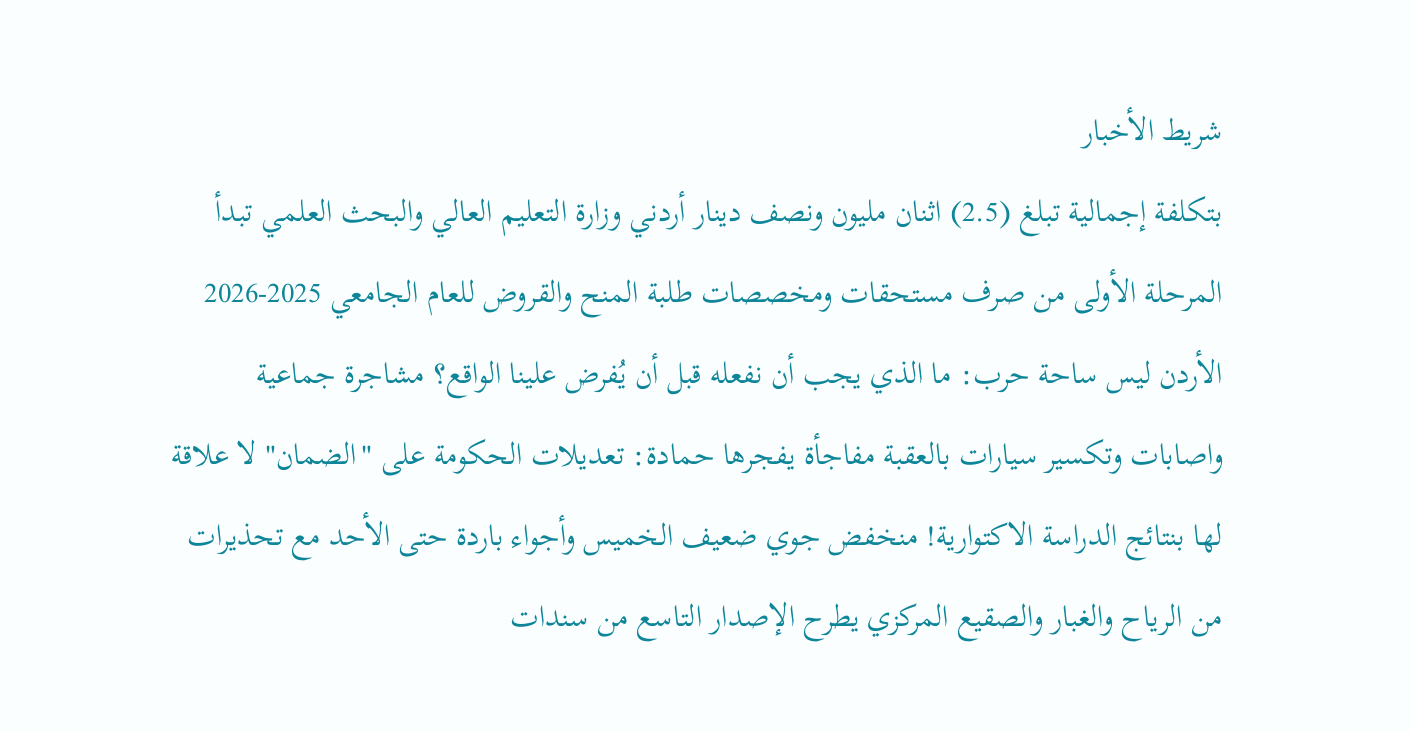شريط الأخبار
بتكلفة إجمالية تبلغ (2.5) اثنان مليون ونصف دينار أردني وزارة التعليم العالي والبحث العلمي تبدأ المرحلة الأولى من صرف مستحقات ومخصصات طلبة المنح والقروض للعام الجامعي 2025-2026 الأردن ليس ساحة حرب: ما الذي يجب أن نفعله قبل أن يُفرض علينا الواقع؟ مشاجرة جماعية واصابات وتكسير سيارات بالعقبة مفاجأة يفجرها حمادة: تعديلات الحكومة على "الضمان" لا علاقة لها بنتائج الدراسة الاكتوارية! منخفض جوي ضعيف الخميس وأجواء باردة حتى الأحد مع تحذيرات من الرياح والغبار والصقيع المركزي يطرح الإصدار التاسع من سندات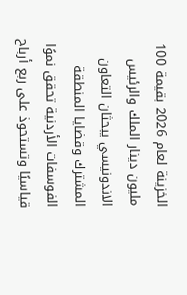الخزينة لعام 2026 بقيمة 100 مليون دينار الملك والرئيس الاندونيسي يبحثان التعاون المشترك وقضايا المنطقة الفوسفات الأردنية تحقق نموًا قياسيًا وتستحوذ على ربع أرباح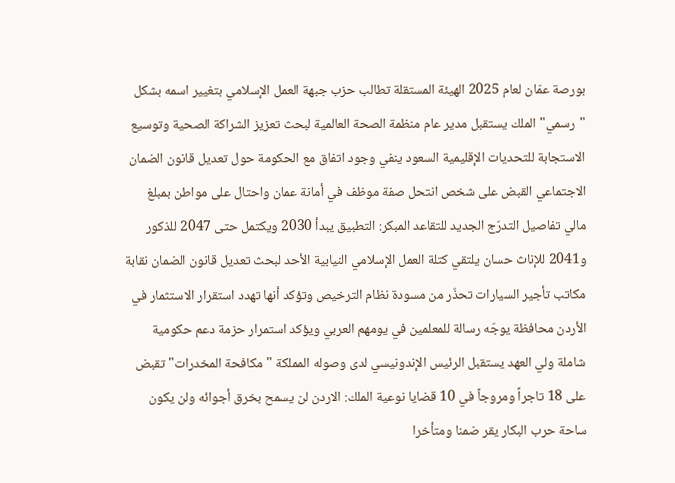بورصة عمّان لعام 2025 الهيئة المستقلة تطالب حزب جبهة العمل الإسلامي بتغيير اسمه بشكل "رسمي" الملك يستقبل مدير عام منظمة الصحة العالمية لبحث تعزيز الشراكة الصحية وتوسيع الاستجابة للتحديات الإقليمية السعود ينفي وجود اتفاق مع الحكومة حول تعديل قانون الضمان الاجتماعي القبض على شخص انتحل صفة موظف في أمانة عمان واحتال على مواطن بمبلغ مالي تفاصيل التدرّج الجديد للتقاعد المبكر: التطبيق يبدأ 2030 ويكتمل حتى 2047 للذكور و2041 للإناث حسان يلتقي كتلة العمل الإسلامي النيابية الأحد لبحث تعديل قانون الضمان نقابة مكاتب تأجير السيارات تحذّر من مسودة نظام الترخيص وتؤكد أنها تهدد استقرار الاستثمار في الأردن محافظة يوجّه رسالة للمعلمين في يومهم العربي ويؤكد استمرار حزمة دعم حكومية شاملة ولي العهد يستقبل الرئيس الإندونيسي لدى وصوله المملكة "مكافحة المخدرات" تقبض على 18 تاجراً ومروجاً في 10 قضايا نوعية الملك: الاردن لن يسمح بخرق أجوائه ولن يكون ساحة حرب البكار يقر ضمنا ومتأخرا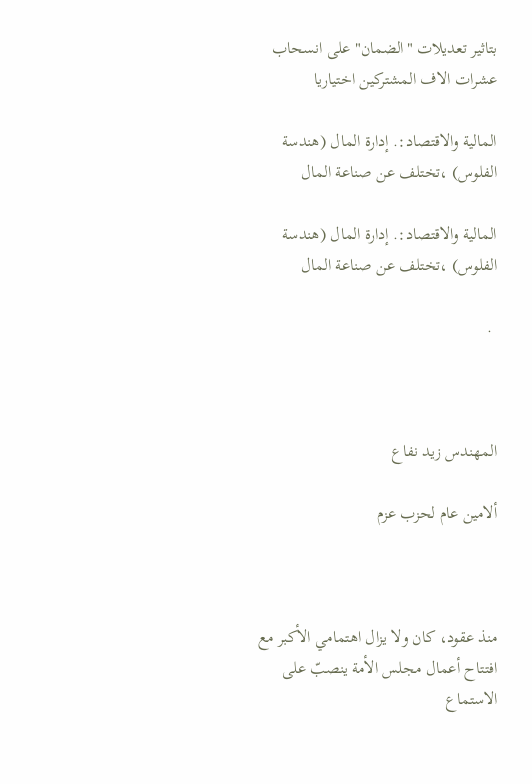بتاثير تعديلات "الضمان" على انسحاب عشرات الاف المشتركين اختياريا

المالية والاقتصاد:. إدارة المال (هندسة الفلوس) ،تختلف عن صناعة المال

المالية والاقتصاد:. إدارة المال (هندسة الفلوس) ،تختلف عن صناعة المال

 .



المهندس زيد نفاع

ألامين عام لحزب عزم



منذ عقود، كان ولا يزال اهتمامي الأكبر مع افتتاح أعمال مجلس الأمة ينصبّ على الاستماع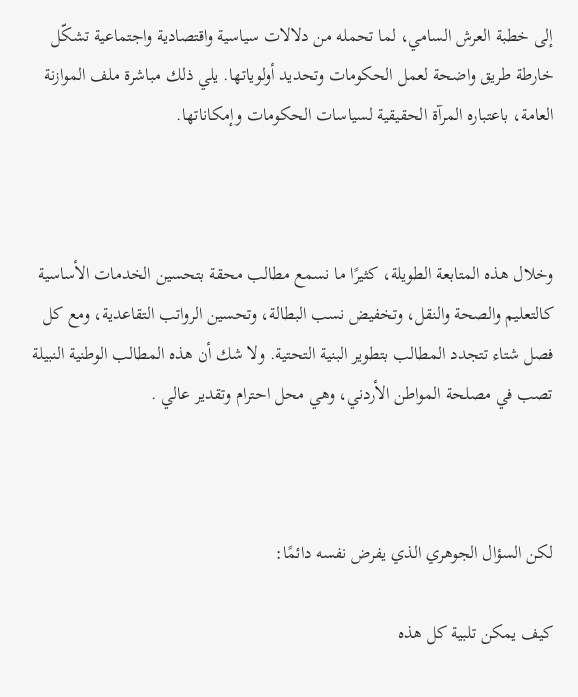إلى خطبة العرش السامي، لما تحمله من دلالات سياسية واقتصادية واجتماعية تشكّل خارطة طريق واضحة لعمل الحكومات وتحديد أولوياتها. يلي ذلك مباشرة ملف الموازنة العامة، باعتباره المرآة الحقيقية لسياسات الحكومات وإمكاناتها.



وخلال هذه المتابعة الطويلة، كثيرًا ما نسمع مطالب محقة بتحسين الخدمات الأساسية كالتعليم والصحة والنقل، وتخفيض نسب البطالة، وتحسين الرواتب التقاعدية، ومع كل فصل شتاء تتجدد المطالب بتطوير البنية التحتية. ولا شك أن هذه المطالب الوطنية النبيلة تصب في مصلحة المواطن الأردني، وهي محل احترام وتقدير عالي .



لكن السؤال الجوهري الذي يفرض نفسه دائمًا:

كيف يمكن تلبية كل هذه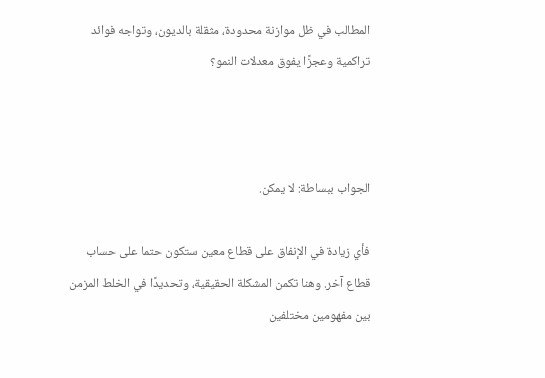المطالب في ظل موازنة محدودة، مثقلة بالديون، وتواجه فوائد تراكمية وعجزًا يفوق معدلات النمو؟



الجواب ببساطة: لا يمكن.

فأي زيادة في الإنفاق على قطاع معين ستكون حتما على حساب قطاع آخر. وهنا تكمن المشكلة الحقيقية، وتحديدًا في الخلط المزمن بين مفهومين مختلفين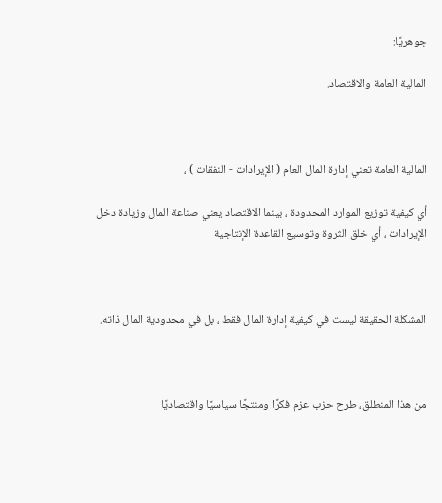جوهريًا:

المالية العامة والاقتصاد.



المالية العامة تعني إدارة المال العام ( الإيرادات - النفقات ) ،

أي كيفية توزيع الموارد المحدودة ، بينما الاقتصاد يعني صناعة المال وزيادة دخل الإيرادات ، أي خلق الثروة وتوسيع القاعدة الإنتاجية



المشكلة الحقيقة ليست في كيفية إدارة المال فقط ، بل في محدودية المال ذاته.



من هذا المنطلق، طرح حزب عزم فكرًا ومنتجًا سياسيًا واقتصاديًا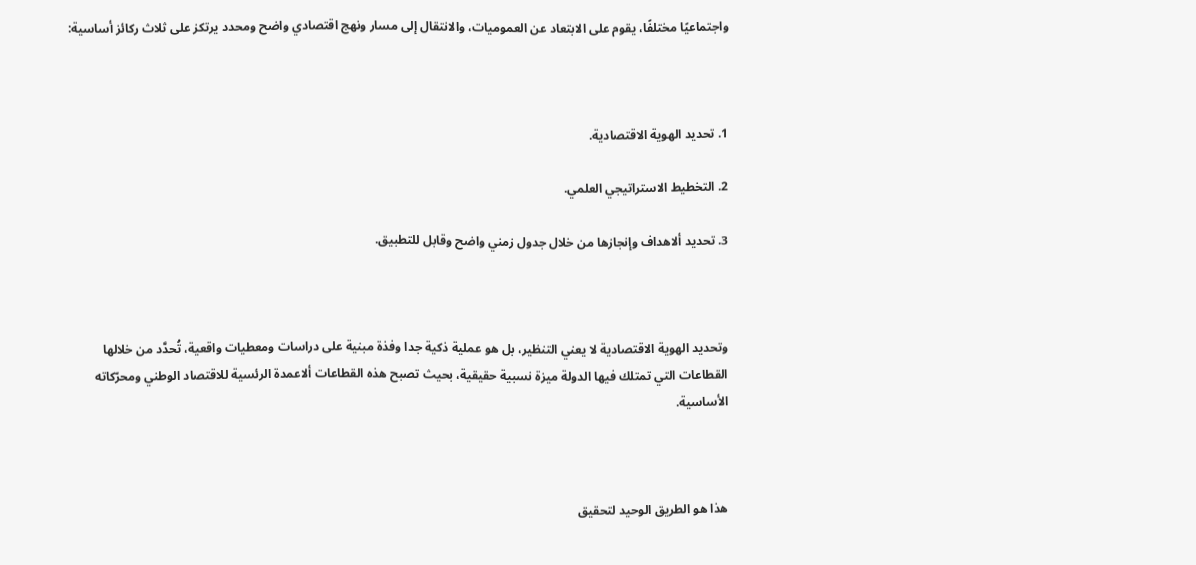واجتماعيًا مختلفًا، يقوم على الابتعاد عن العموميات، والانتقال إلى مسار ونهج اقتصادي واضح ومحدد يرتكز على ثلاث ركائز أساسية:



1. تحديد الهوية الاقتصادية.

2. التخطيط الاستراتيجي العلمي.

3. تحديد ألاهداف وإنجازها من خلال جدول زمني واضح وقابل للتطبيق.



وتحديد الهوية الاقتصادية لا يعني التنظير، بل هو عملية ذكية جدا وفذة مبنية على دراسات ومعطيات واقعية، تُحدَّد من خلالها القطاعات التي تمتلك فيها الدولة ميزة نسبية حقيقية، بحيث تصبح هذه القطاعات ألاعمدة الرئسية للاقتصاد الوطني ومحرّكاته الأساسية.



هذا هو الطريق الوحيد لتحقيق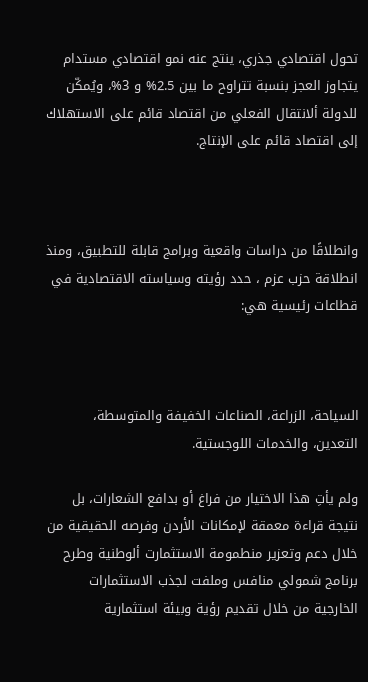تحول اقتصادي جذري، ينتج عنه نمو اقتصادي مستدام يتجاوز العجز بنسبة تتراوح ما بين 2.5% و 3%، ويُمكّن للدولة ألانتقال الفعلي من اقتصاد قائم على الاستهلاك إلى اقتصاد قائم على الإنتاج.



وانطلاقًا من دراسات واقعية وبرامج قابلة للتطبيق، ومنذ انطلاقة حزب عزم ، حدد رؤيته وسياسته الاقتصادية في قطاعات رئيسية هي:



السياحة، الزراعة، الصناعات الخفيفة والمتوسطة، التعدين، والخدمات اللوجستية.

ولم يأتِ هذا الاختيار من فراغ أو بدافع الشعارات، بل نتيجة قراءة معمقة لإمكانات الأردن وفرصه الحقيقية من خلال دعم وتعزير منطمومة الاستثمارت ألوطنية وطرح برنامج شمولي منافس وملفت لجذب الاستثمارات الخارجية من خلال تقديم رؤية وبيئة استثمارية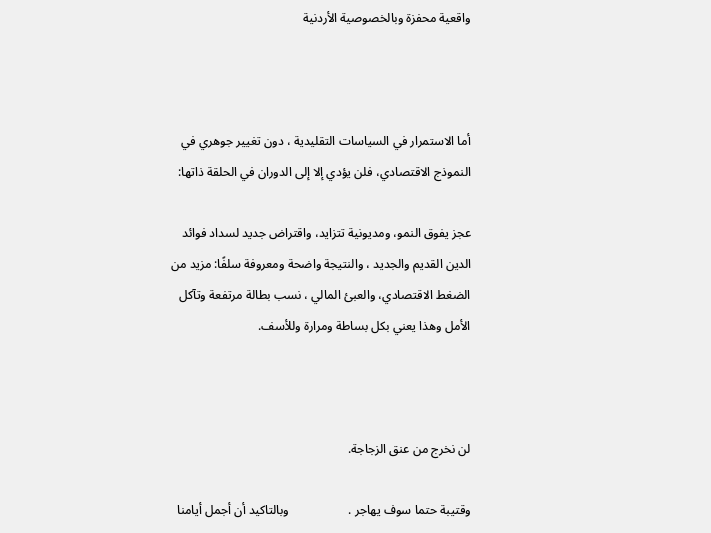واقعية محفزة وبالخصوصية الأردنية



أما الاستمرار في السياسات التقليدية ، دون تغيير جوهري في النموذج الاقتصادي، فلن يؤدي إلا إلى الدوران في الحلقة ذاتها:

عجز يفوق النمو، ومديونية تتزايد، واقتراض جديد لسداد فوائد الدين القديم والجديد ، والنتيجة واضحة ومعروفة سلفًا: مزيد من الضغط الاقتصادي، والعبئ المالي ، نسب بطالة مرتفعة وتآكل الأمل وهذا يعني بكل بساطة ومرارة وللأسف.



لن نخرج من عنق الزجاجة.

وقتيبة حتما سوف يهاجر .                   وبالتاكيد أن أجمل أيامنا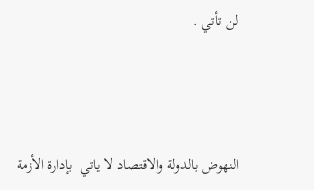لن تأتي .



النهوض بالدولة والاقتصاد لا ياتي  بإدارة الأزمة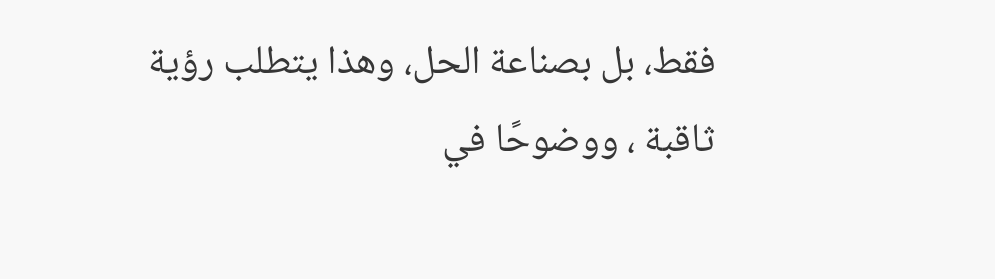فقط، بل بصناعة الحل، وهذا يتطلب رؤية ثاقبة ، ووضوحًا في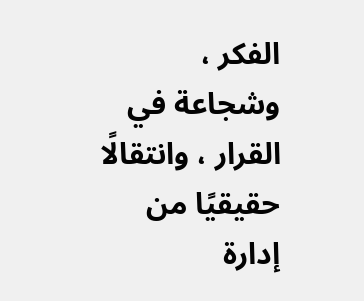الفكر ، وشجاعة في القرار ، وانتقالًا حقيقيًا من إدارة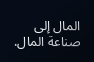المال إلى صناعة المال.